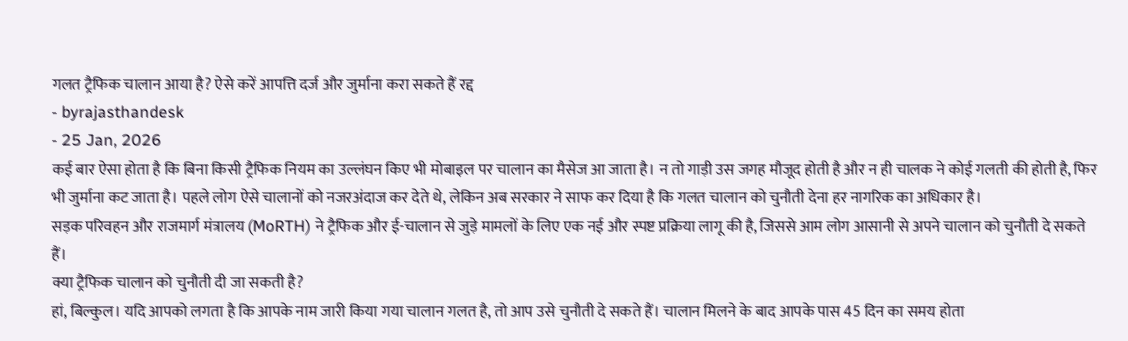गलत ट्रैफिक चालान आया है? ऐसे करें आपत्ति दर्ज और जुर्माना करा सकते हैं रद्द
- byrajasthandesk
- 25 Jan, 2026
कई बार ऐसा होता है कि बिना किसी ट्रैफिक नियम का उल्लंघन किए भी मोबाइल पर चालान का मैसेज आ जाता है। न तो गाड़ी उस जगह मौजूद होती है और न ही चालक ने कोई गलती की होती है, फिर भी जुर्माना कट जाता है। पहले लोग ऐसे चालानों को नजरअंदाज कर देते थे, लेकिन अब सरकार ने साफ कर दिया है कि गलत चालान को चुनौती देना हर नागरिक का अधिकार है।
सड़क परिवहन और राजमार्ग मंत्रालय (MoRTH) ने ट्रैफिक और ई-चालान से जुड़े मामलों के लिए एक नई और स्पष्ट प्रक्रिया लागू की है, जिससे आम लोग आसानी से अपने चालान को चुनौती दे सकते हैं।
क्या ट्रैफिक चालान को चुनौती दी जा सकती है?
हां, बिल्कुल। यदि आपको लगता है कि आपके नाम जारी किया गया चालान गलत है, तो आप उसे चुनौती दे सकते हैं। चालान मिलने के बाद आपके पास 45 दिन का समय होता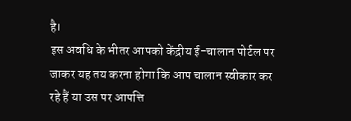है।
इस अवधि के भीतर आपको केंद्रीय ई-चालान पोर्टल पर जाकर यह तय करना होगा कि आप चालान स्वीकार कर रहे हैं या उस पर आपत्ति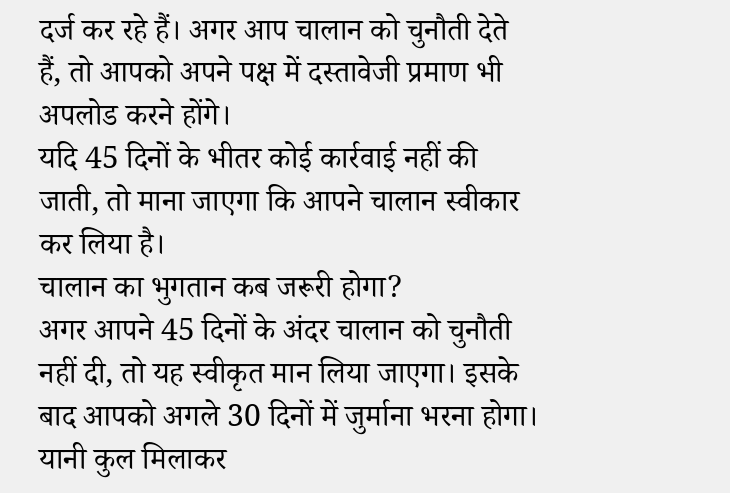दर्ज कर रहे हैं। अगर आप चालान को चुनौती देते हैं, तो आपको अपने पक्ष में दस्तावेजी प्रमाण भी अपलोड करने होंगे।
यदि 45 दिनों के भीतर कोई कार्रवाई नहीं की जाती, तो माना जाएगा कि आपने चालान स्वीकार कर लिया है।
चालान का भुगतान कब जरूरी होगा?
अगर आपने 45 दिनों के अंदर चालान को चुनौती नहीं दी, तो यह स्वीकृत मान लिया जाएगा। इसके बाद आपको अगले 30 दिनों में जुर्माना भरना होगा। यानी कुल मिलाकर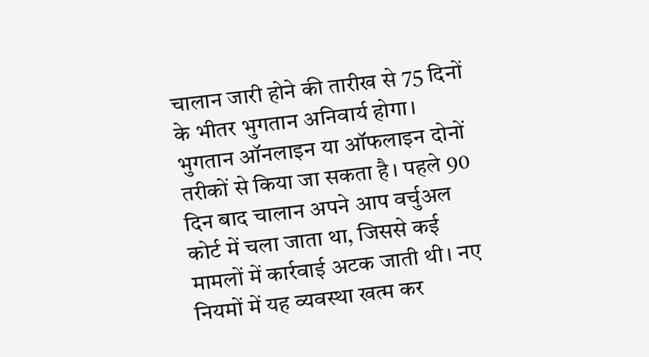चालान जारी होने की तारीख से 75 दिनों के भीतर भुगतान अनिवार्य होगा।
भुगतान ऑनलाइन या ऑफलाइन दोनों तरीकों से किया जा सकता है। पहले 90 दिन बाद चालान अपने आप वर्चुअल कोर्ट में चला जाता था, जिससे कई मामलों में कार्रवाई अटक जाती थी। नए नियमों में यह व्यवस्था खत्म कर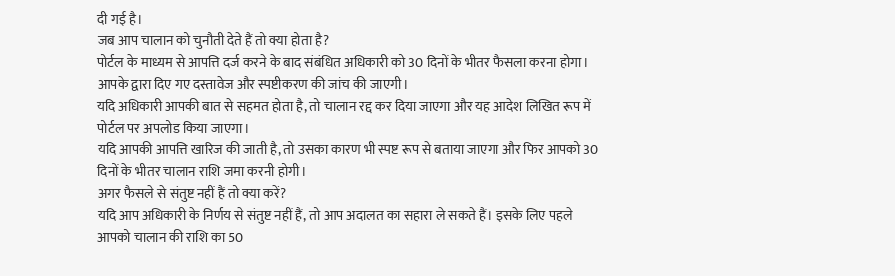दी गई है।
जब आप चालान को चुनौती देते हैं तो क्या होता है?
पोर्टल के माध्यम से आपत्ति दर्ज करने के बाद संबंधित अधिकारी को 30 दिनों के भीतर फैसला करना होगा। आपके द्वारा दिए गए दस्तावेज और स्पष्टीकरण की जांच की जाएगी।
यदि अधिकारी आपकी बात से सहमत होता है, तो चालान रद्द कर दिया जाएगा और यह आदेश लिखित रूप में पोर्टल पर अपलोड किया जाएगा।
यदि आपकी आपत्ति खारिज की जाती है, तो उसका कारण भी स्पष्ट रूप से बताया जाएगा और फिर आपको 30 दिनों के भीतर चालान राशि जमा करनी होगी।
अगर फैसले से संतुष्ट नहीं हैं तो क्या करें?
यदि आप अधिकारी के निर्णय से संतुष्ट नहीं हैं, तो आप अदालत का सहारा ले सकते हैं। इसके लिए पहले आपको चालान की राशि का 50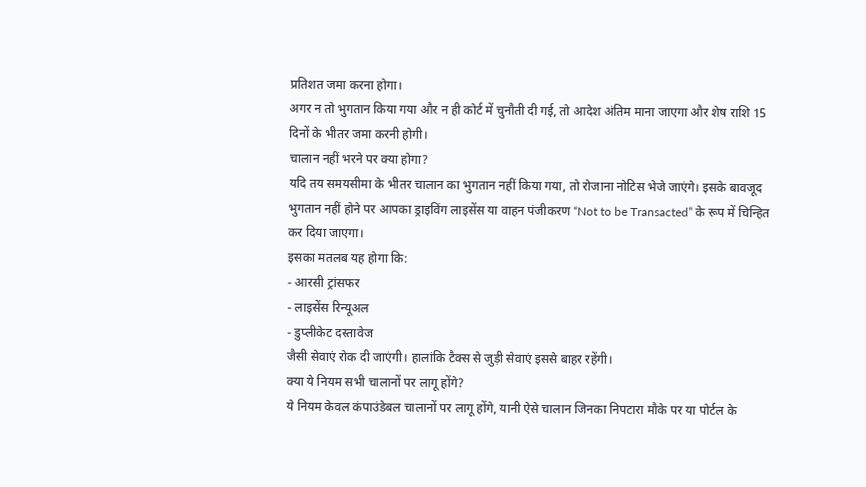प्रतिशत जमा करना होगा।
अगर न तो भुगतान किया गया और न ही कोर्ट में चुनौती दी गई, तो आदेश अंतिम माना जाएगा और शेष राशि 15 दिनों के भीतर जमा करनी होगी।
चालान नहीं भरने पर क्या होगा?
यदि तय समयसीमा के भीतर चालान का भुगतान नहीं किया गया, तो रोजाना नोटिस भेजे जाएंगे। इसके बावजूद भुगतान नहीं होने पर आपका ड्राइविंग लाइसेंस या वाहन पंजीकरण “Not to be Transacted” के रूप में चिन्हित कर दिया जाएगा।
इसका मतलब यह होगा कि:
- आरसी ट्रांसफर
- लाइसेंस रिन्यूअल
- डुप्लीकेट दस्तावेज
जैसी सेवाएं रोक दी जाएंगी। हालांकि टैक्स से जुड़ी सेवाएं इससे बाहर रहेंगी।
क्या ये नियम सभी चालानों पर लागू होंगे?
ये नियम केवल कंपाउंडेबल चालानों पर लागू होंगे, यानी ऐसे चालान जिनका निपटारा मौके पर या पोर्टल के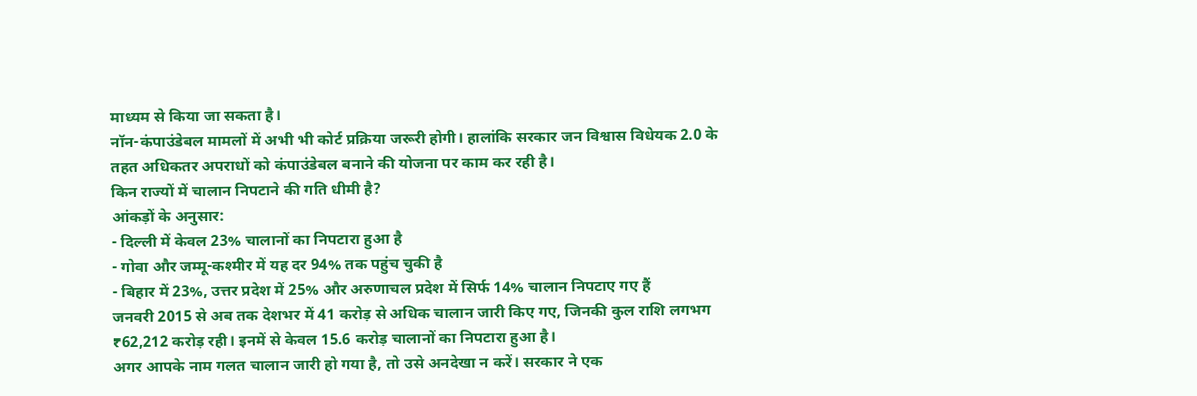माध्यम से किया जा सकता है।
नॉन-कंपाउंडेबल मामलों में अभी भी कोर्ट प्रक्रिया जरूरी होगी। हालांकि सरकार जन विश्वास विधेयक 2.0 के तहत अधिकतर अपराधों को कंपाउंडेबल बनाने की योजना पर काम कर रही है।
किन राज्यों में चालान निपटाने की गति धीमी है?
आंकड़ों के अनुसार:
- दिल्ली में केवल 23% चालानों का निपटारा हुआ है
- गोवा और जम्मू-कश्मीर में यह दर 94% तक पहुंच चुकी है
- बिहार में 23%, उत्तर प्रदेश में 25% और अरुणाचल प्रदेश में सिर्फ 14% चालान निपटाए गए हैं
जनवरी 2015 से अब तक देशभर में 41 करोड़ से अधिक चालान जारी किए गए, जिनकी कुल राशि लगभग ₹62,212 करोड़ रही। इनमें से केवल 15.6 करोड़ चालानों का निपटारा हुआ है।
अगर आपके नाम गलत चालान जारी हो गया है, तो उसे अनदेखा न करें। सरकार ने एक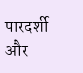पारदर्शी और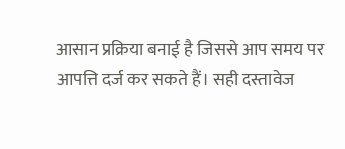आसान प्रक्रिया बनाई है जिससे आप समय पर आपत्ति दर्ज कर सकते हैं। सही दस्तावेज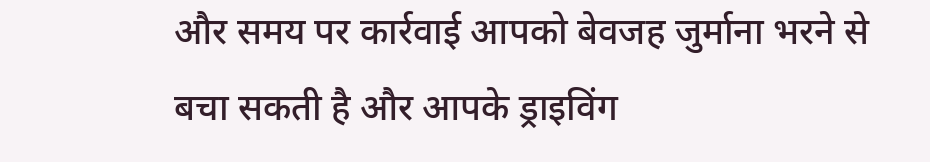और समय पर कार्रवाई आपको बेवजह जुर्माना भरने से बचा सकती है और आपके ड्राइविंग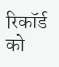रिकॉर्ड को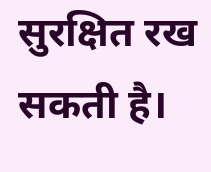सुरक्षित रख सकती है।